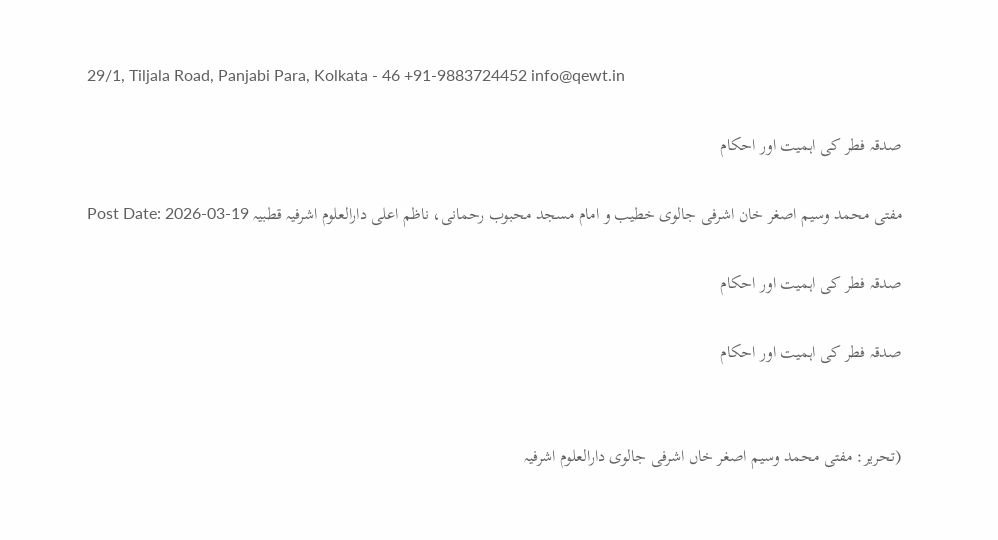29/1, Tiljala Road, Panjabi Para, Kolkata - 46 +91-9883724452 info@qewt.in

صدقہ فطر کی اہمیت اور احکام

مفتی محمد وسیم اصغر خان اشرفی جالوی خطیب و امام مسجد محبوب رحمانی، ناظم اعلی دارالعلوم اشرفیہ قطبیہ Post Date: 2026-03-19

صدقہ فطر کی اہمیت اور احکام

صدقہ فطر کی اہمیت اور احکام


(تحریر: مفتی محمد وسیم اصغر خاں اشرفی جالوی دارالعلوم اشرفیہ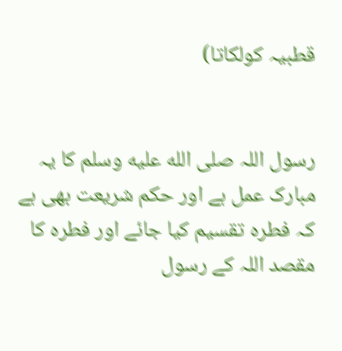قطبیہ کولکاتا)


رسول اللہ صلى الله عليه وسلم کا یہ مبارک عمل ہے اور حکم شریعت بھی ہے کہ فطرہ تقسیم کیا جائے اور فطرہ کا مقصد اللہ کے رسول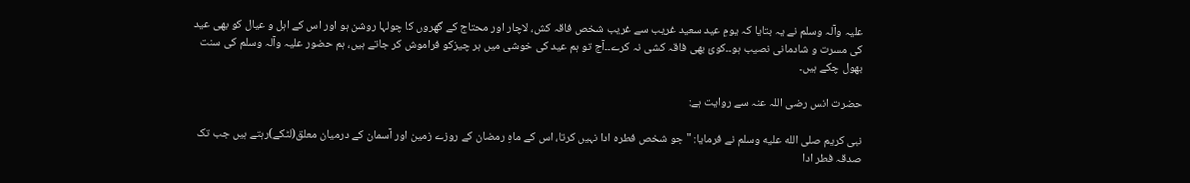علیہ وآلہ وسلم نے یہ بتایا کہ یومِ عید سعید غریب سے غریب شخص فاقہ کش، لاچار اور محتاج کے گھروں کا چولہا روشن ہو اور اس کے اہل و عیال کو بھی عید کی مسرت و شادمانی نصیب ہو۔۔کوئ بھی فاقہ کشی نہ کرے۔۔آج تو ہم عید کی خوشی میں ہر چیزکو فراموش کر جاتے ہیں، ہم حضور علیہ وآلہ وسلم کی سنت بھول چکے ہیں۔

حضرت انس رضی اللہ عنہ سے روایت ہے:

نبی کریم صلى الله عليه وسلم نے فرمایا: "جو شخص فطرہ ادا نہیں کرتا، اس کے ماہِ رمضان کے روزے زمین اور آسمان کے درمیان معلق(لٹکے)رہتے ہیں جب تک صدقہ فطر ادا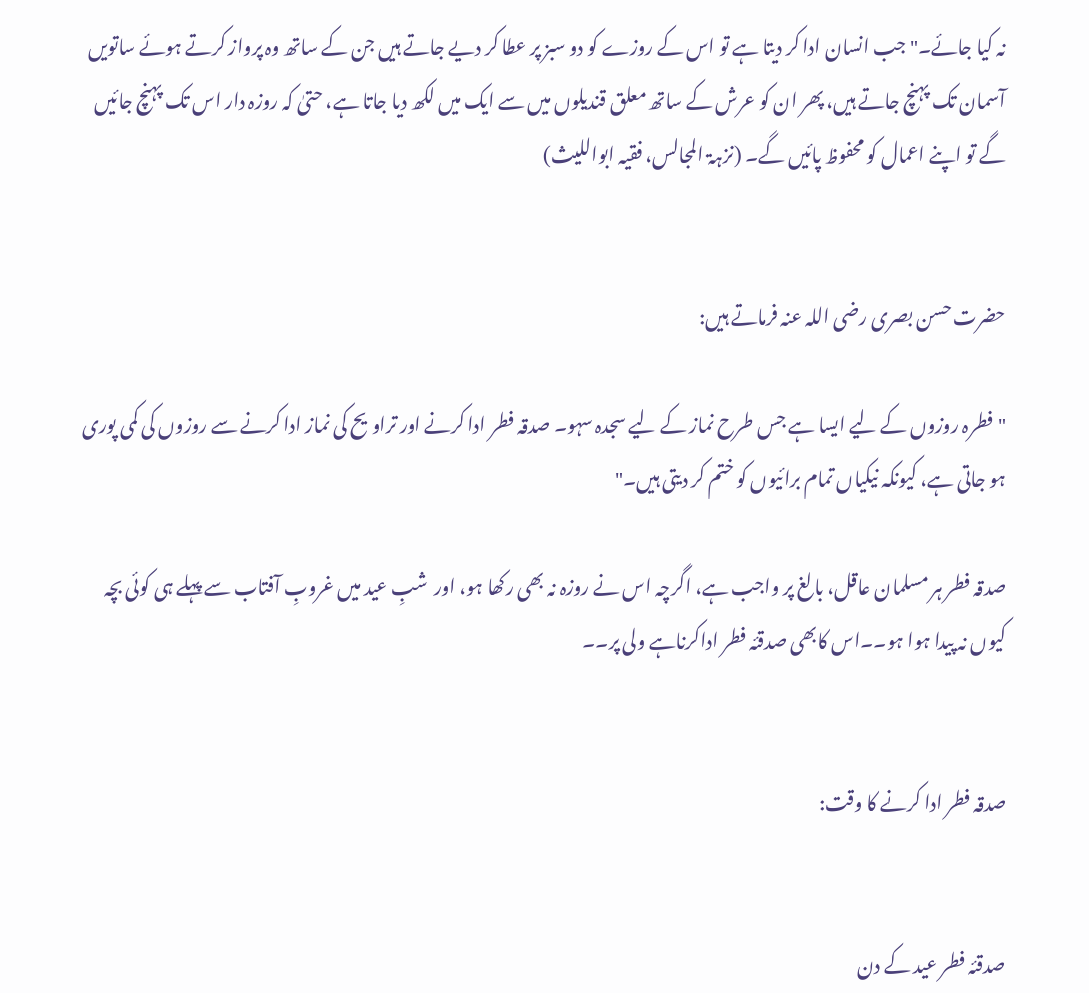نہ کیا جائے۔" جب انسان ادا کر دیتا ہے تو اس کے روزے کو دو سبز پر عطا کر دیے جاتے ہیں جن کے ساتھ وہ پرواز کرتے ہوئے ساتویں آسمان تک پہنچ جاتے ہیں، پھر ان کو عرش کے ساتھ معلق قندیلوں میں سے ایک میں لکھ دیا جاتا ہے، حتیٰ کہ روزہ دار اس تک پہنچ جائیں گے تو اپنے اعمال کو محفوظ پائیں گے۔ (نزہۃ المجالس، فقیہ ابواللیث)


حضرت حسن بصری رضی اللہ عنہ فرماتے ہیں:

"فطرہ روزوں کے لیے ایسا ہے جس طرح نماز کے لیے سجدہ سہو۔ صدقہ فطر ادا کرنے اور تراویح کی نماز ادا کرنے سے روزوں کی کمی پوری ہو جاتی ہے، کیونکہ نیکیاں تمام برائیوں کو ختم کر دیتی ہیں۔"

صدقہ فطر ہر مسلمان عاقل، بالغ پر واجب ہے، اگرچہ اس نے روزہ نہ بھی رکھا ہو، اور  شبِ عید میں غروبِ آفتاب سے پہلے ہی کوئی بچہ کیوں نہ پیدا ہوا ہو۔۔اس کابھی صدقئہ فطر اداکرناہے ولی پر۔۔


صدقہ فطر ادا کرنے کا وقت:


صدقئہ فطر عید کے دن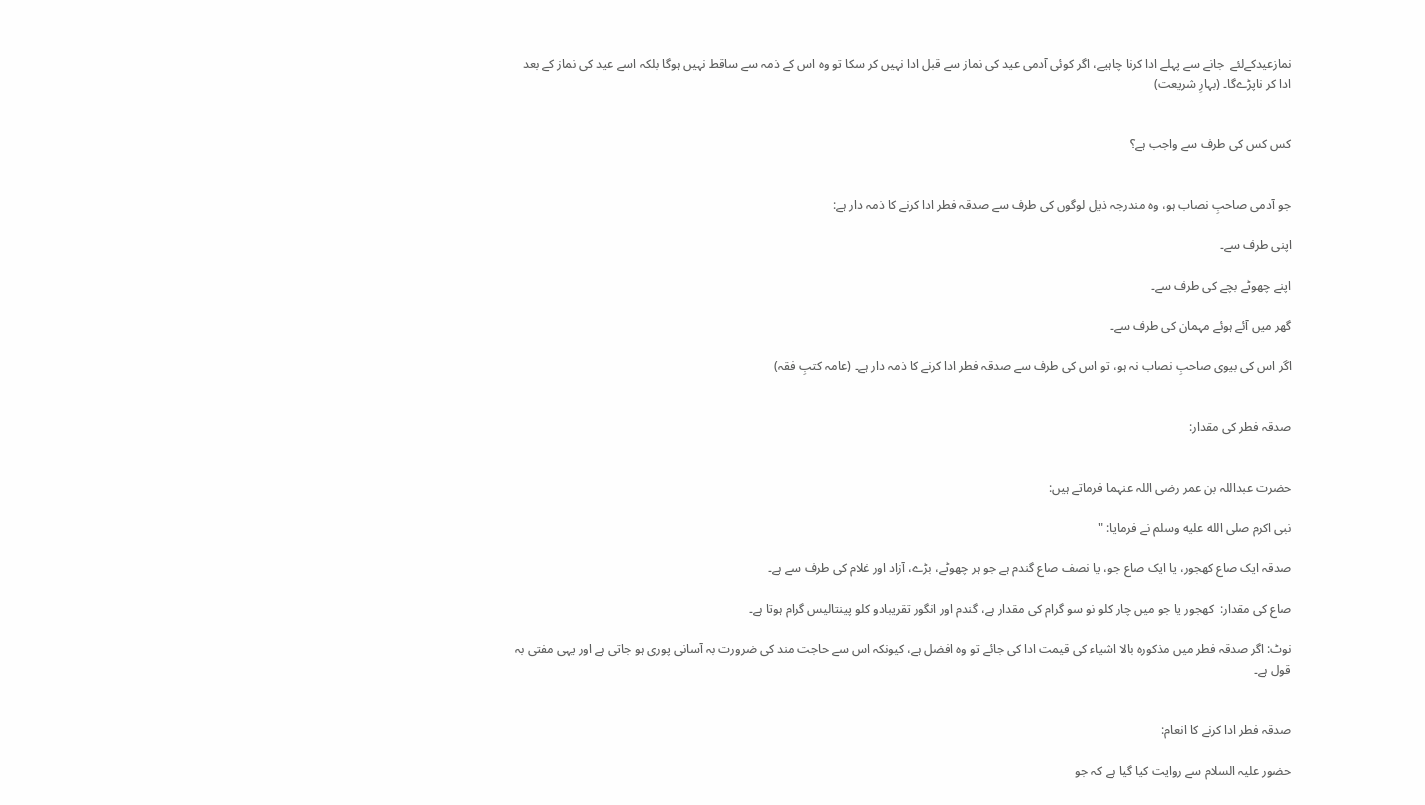نمازعیدکےلئے  جانے سے پہلے ادا کرنا چاہیے، اگر کوئی آدمی عید کی نماز سے قبل ادا نہیں کر سکا تو وہ اس کے ذمہ سے ساقط نہیں ہوگا بلکہ اسے عید کی نماز کے بعد ادا کر ناپڑےگا۔ (بہارِ شریعت)


کس کس کی طرف سے واجب ہے؟


جو آدمی صاحبِ نصاب ہو، وہ مندرجہ ذیل لوگوں کی طرف سے صدقہ فطر ادا کرنے کا ذمہ دار ہے:

اپنی طرف سے۔

اپنے چھوٹے بچے کی طرف سے۔

گھر میں آئے ہوئے مہمان کی طرف سے۔

اگر اس کی بیوی صاحبِ نصاب نہ ہو، تو اس کی طرف سے صدقہ فطر ادا کرنے کا ذمہ دار ہے۔ (عامہ کتبِ فقہ)


صدقہ فطر کی مقدار:


حضرت عبداللہ بن عمر رضی اللہ عنہما فرماتے ہیں:

نبی اکرم صلى الله عليه وسلم نے فرمایا: "

صدقہ ایک صاع کھجور، یا ایک صاع جو، یا نصف صاع گندم ہے جو ہر چھوٹے، بڑے، آزاد اور غلام کی طرف سے ہے۔

صاع کی مقدار:  کھجور یا جو میں چار کلو نو سو گرام کی مقدار ہے، گندم اور انگور تقریبادو کلو پینتالیس گرام ہوتا ہے۔

نوٹ: اگر صدقہ فطر میں مذکورہ بالا اشیاء کی قیمت ادا کی جائے تو وہ افضل ہے، کیونکہ اس سے حاجت مند کی ضرورت بہ آسانی پوری ہو جاتی ہے اور یہی مفتی بہ قول ہے۔


صدقہ فطر ادا کرنے کا انعام:

حضور علیہ السلام سے روایت کیا گیا ہے کہ جو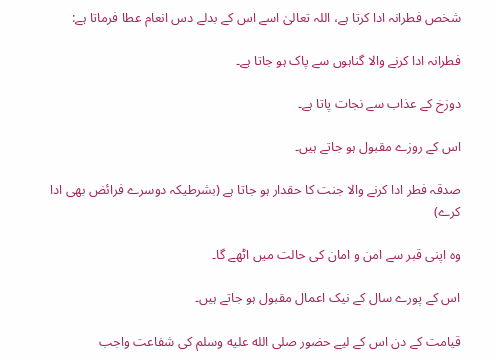شخص فطرانہ ادا کرتا ہے، اللہ تعالیٰ اسے اس کے بدلے دس انعام عطا فرماتا ہے:

فطرانہ ادا کرنے والا گناہوں سے پاک ہو جاتا ہے۔

دوزخ کے عذاب سے نجات پاتا ہے۔

اس کے روزے مقبول ہو جاتے ہیں۔

صدقہ فطر ادا کرنے والا جنت کا حقدار ہو جاتا ہے (بشرطیکہ دوسرے فرائض بھی ادا کرے)

وہ اپنی قبر سے امن و امان کی حالت میں اٹھے گا۔

اس کے پورے سال کے نیک اعمال مقبول ہو جاتے ہیں۔

قیامت کے دن اس کے لیے حضور صلى الله عليه وسلم کی شفاعت واجب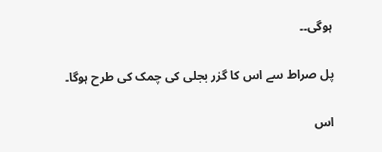ہوگی۔۔

پل صراط سے اس کا گزر بجلی کی چمک کی طرح ہوگا۔

اس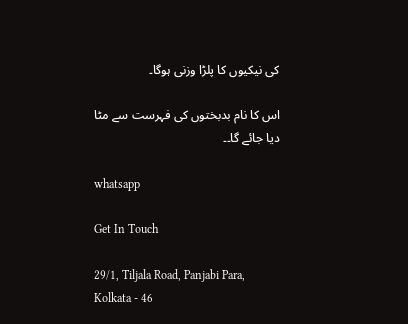کی نیکیوں کا پلڑا وزنی ہوگا۔

اس کا نام بدبختوں کی فہرست سے مٹا دیا جائے گا۔۔

whatsapp

Get In Touch

29/1, Tiljala Road, Panjabi Para, Kolkata - 46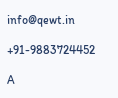info@qewt.in

+91-9883724452

A